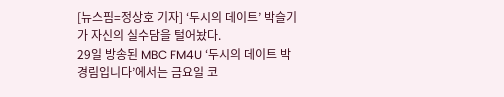[뉴스핌=정상호 기자] ‘두시의 데이트’ 박슬기가 자신의 실수담을 털어놨다.
29일 방송된 MBC FM4U ‘두시의 데이트 박경림입니다’에서는 금요일 코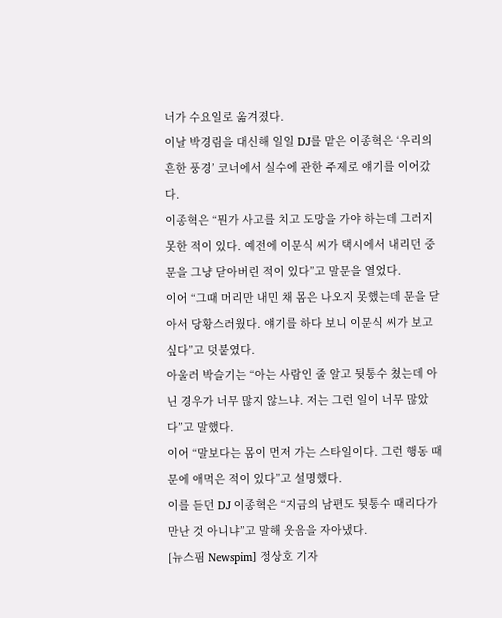너가 수요일로 옮겨졌다.
이날 박경림을 대신해 일일 DJ를 맡은 이종혁은 ‘우리의 흔한 풍경’ 코너에서 실수에 관한 주제로 얘기를 이어갔다.
이종혁은 “뭔가 사고를 치고 도망을 가야 하는데 그러지 못한 적이 있다. 예전에 이문식 씨가 택시에서 내리던 중 문을 그냥 닫아버린 적이 있다”고 말문을 열었다.
이어 “그때 머리만 내민 채 몸은 나오지 못했는데 문을 닫아서 당황스러웠다. 얘기를 하다 보니 이문식 씨가 보고 싶다”고 덧붙였다.
아울러 박슬기는 “아는 사람인 줄 알고 뒷통수 쳤는데 아닌 경우가 너무 많지 않느냐. 저는 그런 일이 너무 많았다”고 말했다.
이어 “말보다는 몸이 먼저 가는 스타일이다. 그런 행동 때문에 애먹은 적이 있다”고 설명했다.
이를 듣던 DJ 이종혁은 “지금의 남편도 뒷통수 때리다가 만난 것 아니냐”고 말해 웃음을 자아냈다.
[뉴스핌 Newspim] 정상호 기자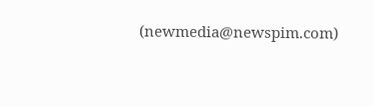(newmedia@newspim.com)